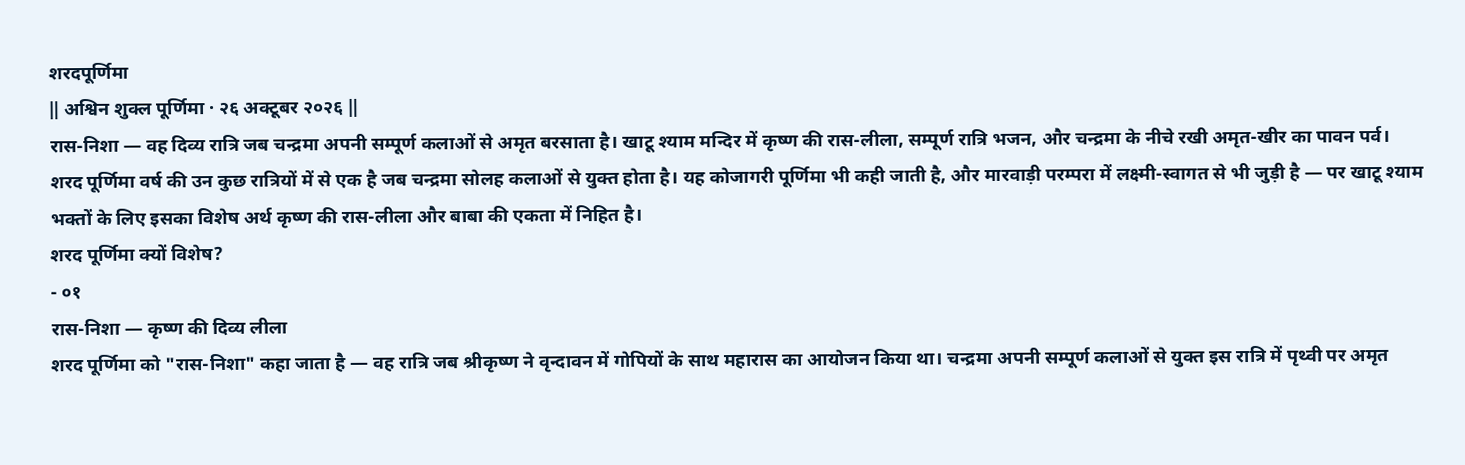शरदपूर्णिमा
‖ अश्विन शुक्ल पूर्णिमा · २६ अक्टूबर २०२६ ‖
रास-निशा — वह दिव्य रात्रि जब चन्द्रमा अपनी सम्पूर्ण कलाओं से अमृत बरसाता है। खाटू श्याम मन्दिर में कृष्ण की रास-लीला, सम्पूर्ण रात्रि भजन, और चन्द्रमा के नीचे रखी अमृत-खीर का पावन पर्व।
शरद पूर्णिमा वर्ष की उन कुछ रात्रियों में से एक है जब चन्द्रमा सोलह कलाओं से युक्त होता है। यह कोजागरी पूर्णिमा भी कही जाती है, और मारवाड़ी परम्परा में लक्ष्मी-स्वागत से भी जुड़ी है — पर खाटू श्याम भक्तों के लिए इसका विशेष अर्थ कृष्ण की रास-लीला और बाबा की एकता में निहित है।
शरद पूर्णिमा क्यों विशेष?
- ०१
रास-निशा — कृष्ण की दिव्य लीला
शरद पूर्णिमा को "रास-निशा" कहा जाता है — वह रात्रि जब श्रीकृष्ण ने वृन्दावन में गोपियों के साथ महारास का आयोजन किया था। चन्द्रमा अपनी सम्पूर्ण कलाओं से युक्त इस रात्रि में पृथ्वी पर अमृत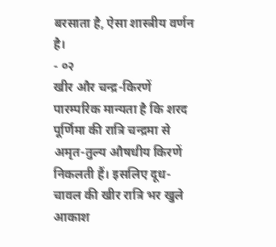बरसाता है, ऐसा शास्त्रीय वर्णन है।
- ०२
खीर और चन्द्र-किरणें
पारम्परिक मान्यता है कि शरद पूर्णिमा की रात्रि चन्द्रमा से अमृत-तुल्य औषधीय किरणें निकलती हैं। इसलिए दूध-चावल की खीर रात्रि भर खुले आकाश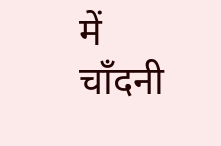में चाँदनी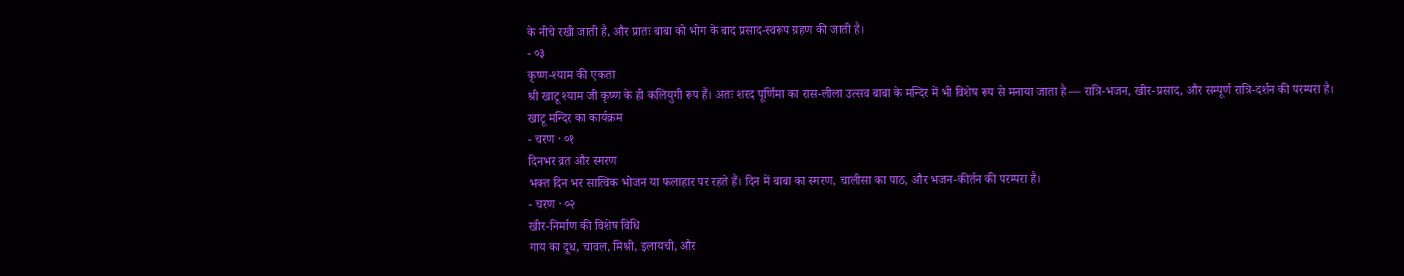के नीचे रखी जाती है, और प्रातः बाबा को भोग के बाद प्रसाद-स्वरूप ग्रहण की जाती है।
- ०३
कृष्ण-श्याम की एकता
श्री खाटू श्याम जी कृष्ण के ही कलियुगी रूप हैं। अतः शरद पूर्णिमा का रास-लीला उत्सव बाबा के मन्दिर में भी विशेष रूप से मनाया जाता है — रात्रि-भजन, खीर-प्रसाद, और सम्पूर्ण रात्रि-दर्शन की परम्परा है।
खाटू मन्दिर का कार्यक्रम
- चरण · ०१
दिनभर व्रत और स्मरण
भक्त दिन भर सात्विक भोजन या फलाहार पर रहते हैं। दिन में बाबा का स्मरण, चालीसा का पाठ, और भजन-कीर्तन की परम्परा है।
- चरण · ०२
खीर-निर्माण की विशेष विधि
गाय का दूध, चावल, मिश्री, इलायची, और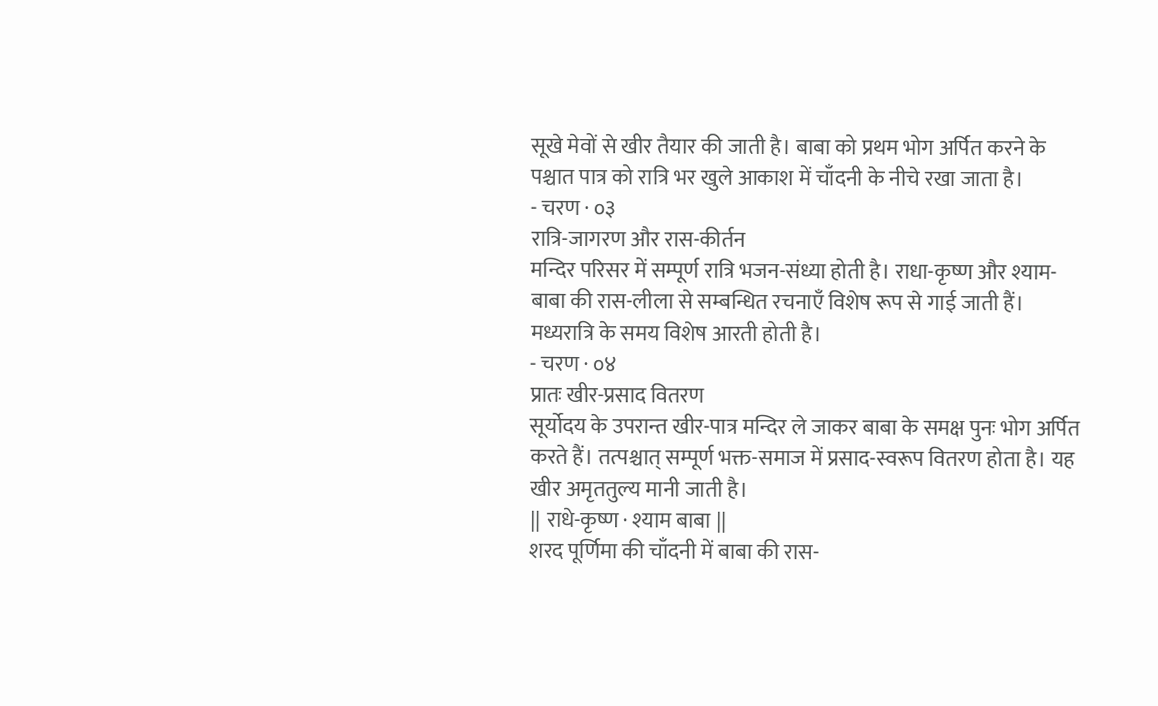सूखे मेवों से खीर तैयार की जाती है। बाबा को प्रथम भोग अर्पित करने के पश्चात पात्र को रात्रि भर खुले आकाश में चाँदनी के नीचे रखा जाता है।
- चरण · ०३
रात्रि-जागरण और रास-कीर्तन
मन्दिर परिसर में सम्पूर्ण रात्रि भजन-संध्या होती है। राधा-कृष्ण और श्याम-बाबा की रास-लीला से सम्बन्धित रचनाएँ विशेष रूप से गाई जाती हैं। मध्यरात्रि के समय विशेष आरती होती है।
- चरण · ०४
प्रातः खीर-प्रसाद वितरण
सूर्योदय के उपरान्त खीर-पात्र मन्दिर ले जाकर बाबा के समक्ष पुनः भोग अर्पित करते हैं। तत्पश्चात् सम्पूर्ण भक्त-समाज में प्रसाद-स्वरूप वितरण होता है। यह खीर अमृततुल्य मानी जाती है।
‖ राधे-कृष्ण · श्याम बाबा ‖
शरद पूर्णिमा की चाँदनी में बाबा की रास-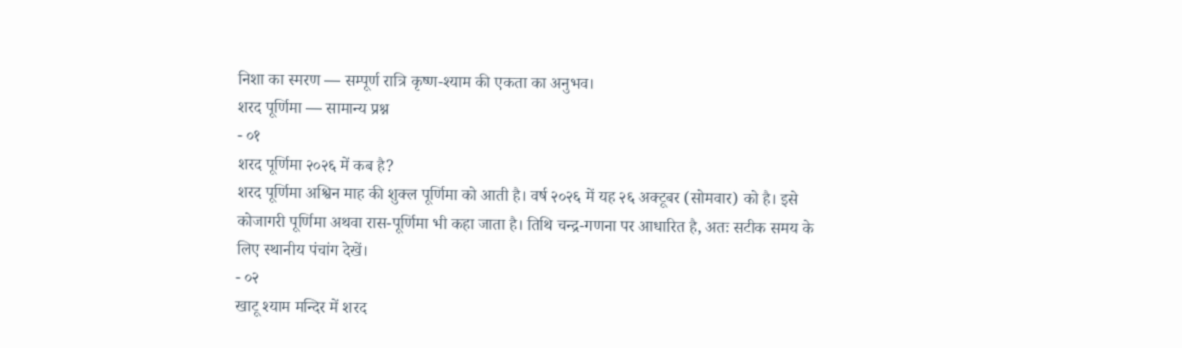निशा का स्मरण — सम्पूर्ण रात्रि कृष्ण-श्याम की एकता का अनुभव।
शरद पूर्णिमा — सामान्य प्रश्न
- ०१
शरद पूर्णिमा २०२६ में कब है?
शरद पूर्णिमा अश्विन माह की शुक्ल पूर्णिमा को आती है। वर्ष २०२६ में यह २६ अक्टूबर (सोमवार) को है। इसे कोजागरी पूर्णिमा अथवा रास-पूर्णिमा भी कहा जाता है। तिथि चन्द्र-गणना पर आधारित है, अतः सटीक समय के लिए स्थानीय पंचांग देखें।
- ०२
खाटू श्याम मन्दिर में शरद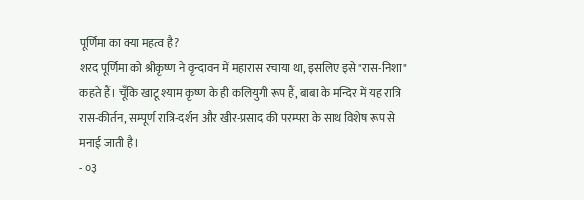पूर्णिमा का क्या महत्व है?
शरद पूर्णिमा को श्रीकृष्ण ने वृन्दावन में महारास रचाया था, इसलिए इसे "रास-निशा" कहते हैं। चूँकि खाटू श्याम कृष्ण के ही कलियुगी रूप हैं, बाबा के मन्दिर में यह रात्रि रास-कीर्तन, सम्पूर्ण रात्रि-दर्शन और खीर-प्रसाद की परम्परा के साथ विशेष रूप से मनाई जाती है।
- ०३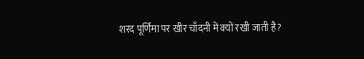शरद पूर्णिमा पर खीर चाँदनी में क्यों रखी जाती है?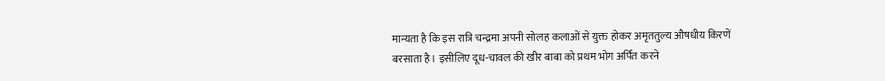मान्यता है कि इस रात्रि चन्द्रमा अपनी सोलह कलाओं से युक्त होकर अमृततुल्य औषधीय किरणें बरसाता है। इसीलिए दूध-चावल की खीर बाबा को प्रथम भोग अर्पित करने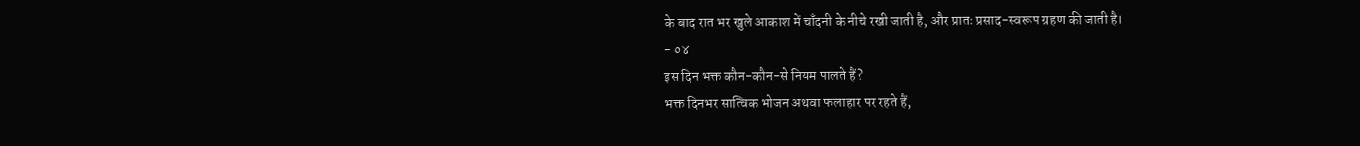के बाद रात भर खुले आकाश में चाँदनी के नीचे रखी जाती है, और प्रातः प्रसाद-स्वरूप ग्रहण की जाती है।
- ०४
इस दिन भक्त कौन-कौन-से नियम पालते हैं?
भक्त दिनभर सात्विक भोजन अथवा फलाहार पर रहते हैं,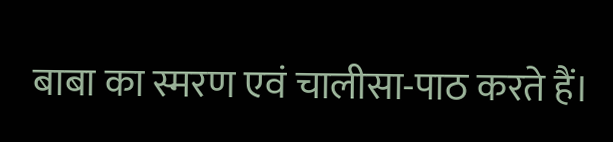बाबा का स्मरण एवं चालीसा-पाठ करते हैं।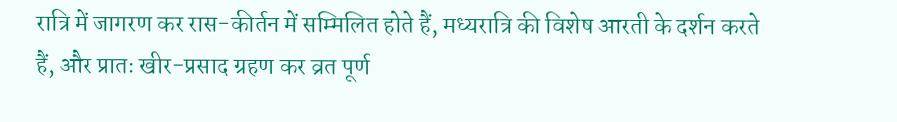रात्रि में जागरण कर रास-कीर्तन में सम्मिलित होते हैं, मध्यरात्रि की विशेष आरती के दर्शन करते हैं, और प्रातः खीर-प्रसाद ग्रहण कर व्रत पूर्ण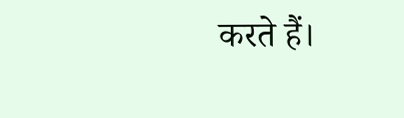करते हैं।